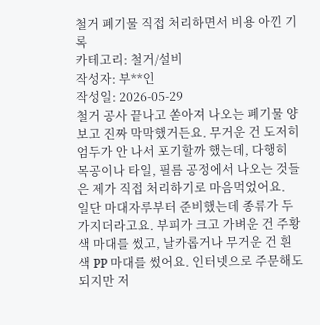철거 폐기물 직접 처리하면서 비용 아낀 기록
카테고리: 철거/설비
작성자: 부**인
작성일: 2026-05-29
철거 공사 끝나고 쏟아져 나오는 폐기물 양 보고 진짜 막막했거든요. 무거운 건 도저히 엄두가 안 나서 포기할까 했는데, 다행히 목공이나 타일, 필름 공정에서 나오는 것들은 제가 직접 처리하기로 마음먹었어요.
일단 마대자루부터 준비했는데 종류가 두 가지더라고요. 부피가 크고 가벼운 건 주황색 마대를 썼고, 날카롭거나 무거운 건 흰색 PP 마대를 썼어요. 인터넷으로 주문해도 되지만 저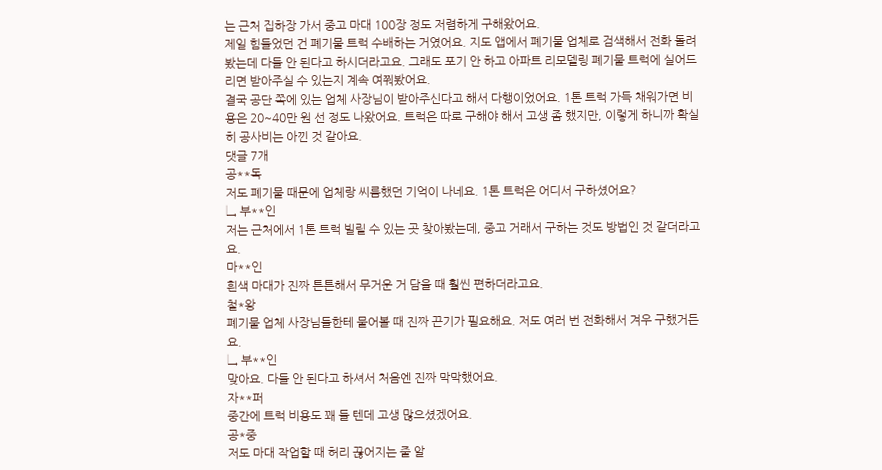는 근처 집하장 가서 중고 마대 100장 정도 저렴하게 구해왔어요.
제일 힘들었던 건 폐기물 트럭 수배하는 거였어요. 지도 앱에서 폐기물 업체로 검색해서 전화 돌려봤는데 다들 안 된다고 하시더라고요. 그래도 포기 안 하고 아파트 리모델링 폐기물 트럭에 실어드리면 받아주실 수 있는지 계속 여쭤봤어요.
결국 공단 쪽에 있는 업체 사장님이 받아주신다고 해서 다행이었어요. 1톤 트럭 가득 채워가면 비용은 20~40만 원 선 정도 나왔어요. 트럭은 따로 구해야 해서 고생 좀 했지만, 이렇게 하니까 확실히 공사비는 아낀 것 같아요.
댓글 7개
공**독
저도 폐기물 때문에 업체랑 씨름했던 기억이 나네요. 1톤 트럭은 어디서 구하셨어요?
↳ 부**인
저는 근처에서 1톤 트럭 빌릴 수 있는 곳 찾아봤는데, 중고 거래서 구하는 것도 방법인 것 같더라고요.
마**인
흰색 마대가 진짜 튼튼해서 무거운 거 담을 때 훨씬 편하더라고요.
철*왕
폐기물 업체 사장님들한테 물어볼 때 진짜 끈기가 필요해요. 저도 여러 번 전화해서 겨우 구했거든요.
↳ 부**인
맞아요. 다들 안 된다고 하셔서 처음엔 진짜 막막했어요.
자**퍼
중간에 트럭 비용도 꽤 들 텐데 고생 많으셨겠어요.
공*중
저도 마대 작업할 때 허리 끊어지는 줄 알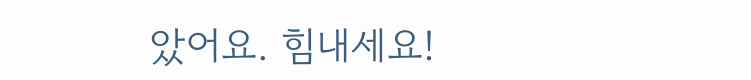았어요. 힘내세요!